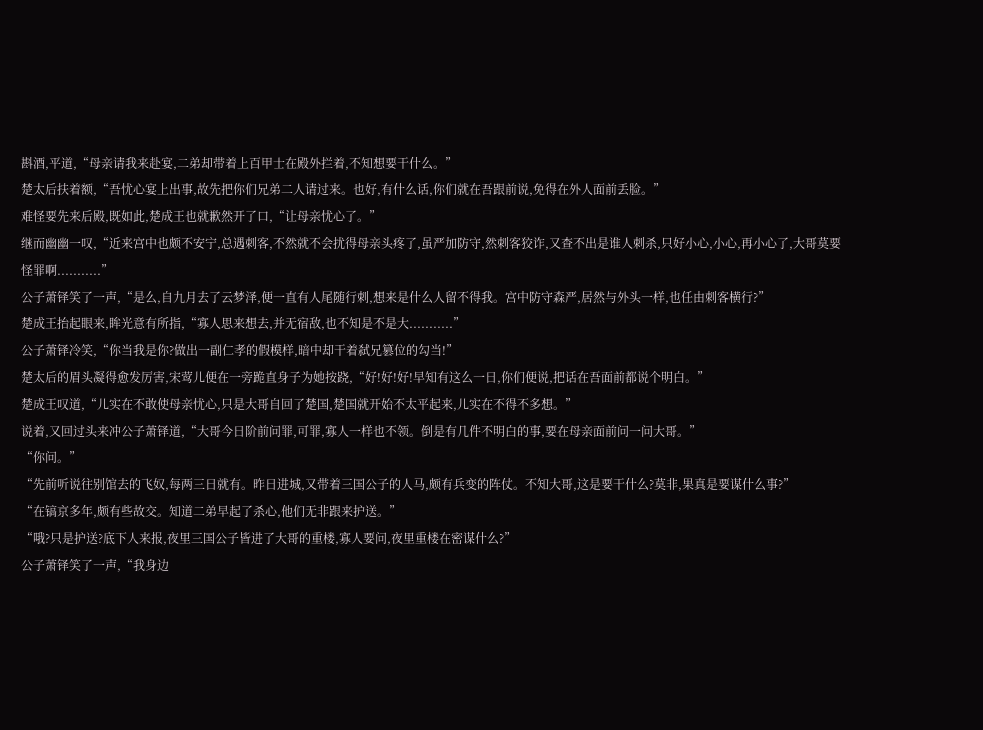斟酒,平道,“母亲请我来赴宴,二弟却带着上百甲士在殿外拦着,不知想要干什么。”
楚太后扶着额,“吾忧心宴上出事,故先把你们兄弟二人请过来。也好,有什么话,你们就在吾跟前说,免得在外人面前丢脸。”
难怪要先来后殿,既如此,楚成王也就歉然开了口,“让母亲忧心了。”
继而幽幽一叹,“近来宫中也颇不安宁,总遇刺客,不然就不会扰得母亲头疼了,虽严加防守,然刺客狡诈,又查不出是谁人刺杀,只好小心,小心,再小心了,大哥莫要怪罪啊...........”
公子萧铎笑了一声,“是么,自九月去了云梦泽,便一直有人尾随行刺,想来是什么人留不得我。宫中防守森严,居然与外头一样,也任由刺客横行?”
楚成王抬起眼来,眸光意有所指,“寡人思来想去,并无宿敌,也不知是不是大...........”
公子萧铎冷笑,“你当我是你?做出一副仁孝的假模样,暗中却干着弑兄篡位的勾当!”
楚太后的眉头凝得愈发厉害,宋莺儿便在一旁跪直身子为她按跷,“好!好!好!早知有这么一日,你们便说,把话在吾面前都说个明白。”
楚成王叹道,“儿实在不敢使母亲忧心,只是大哥自回了楚国,楚国就开始不太平起来,儿实在不得不多想。”
说着,又回过头来冲公子萧铎道,“大哥今日阶前问罪,可罪,寡人一样也不领。倒是有几件不明白的事,要在母亲面前问一问大哥。”
“你问。”
“先前听说往别馆去的飞奴,每两三日就有。昨日进城,又带着三国公子的人马,颇有兵变的阵仗。不知大哥,这是要干什么?莫非,果真是要谋什么事?”
“在镐京多年,颇有些故交。知道二弟早起了杀心,他们无非跟来护送。”
“哦?只是护送?底下人来报,夜里三国公子皆进了大哥的重楼,寡人要问,夜里重楼在密谋什么?”
公子萧铎笑了一声,“我身边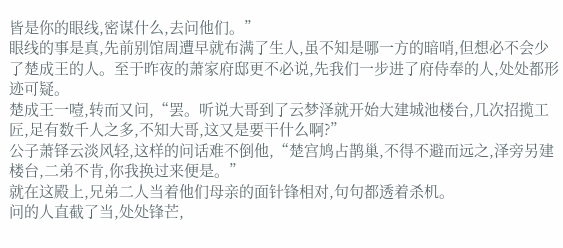皆是你的眼线,密谋什么,去问他们。”
眼线的事是真,先前别馆周遭早就布满了生人,虽不知是哪一方的暗哨,但想必不会少了楚成王的人。至于昨夜的萧家府邸更不必说,先我们一步进了府侍奉的人,处处都形迹可疑。
楚成王一噎,转而又问,“罢。听说大哥到了云梦泽就开始大建城池楼台,几次招揽工匠,足有数千人之多,不知大哥,这又是要干什么啊?”
公子萧铎云淡风轻,这样的问话难不倒他,“楚宫鸠占鹊巢,不得不避而远之,泽旁另建楼台,二弟不肯,你我换过来便是。”
就在这殿上,兄弟二人当着他们母亲的面针锋相对,句句都透着杀机。
问的人直截了当,处处锋芒,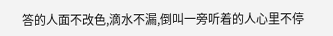答的人面不改色,滴水不漏,倒叫一旁听着的人心里不停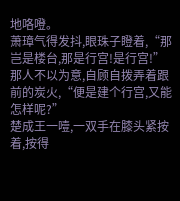地咯噔。
萧璋气得发抖,眼珠子瞪着,“那岂是楼台,那是行宫!是行宫!”
那人不以为意,自顾自拨弄着跟前的炭火,“便是建个行宫,又能怎样呢?”
楚成王一噎,一双手在膝头紧按着,按得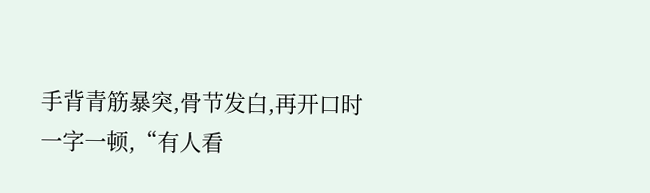手背青筋暴突,骨节发白,再开口时一字一顿,“有人看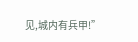见,城内有兵甲!”